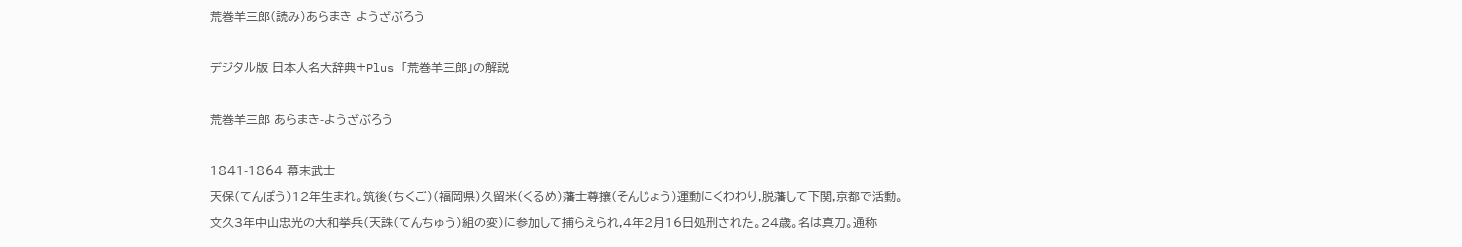荒巻羊三郎(読み)あらまき ようざぶろう

デジタル版 日本人名大辞典+Plus 「荒巻羊三郎」の解説

荒巻羊三郎 あらまき-ようざぶろう

1841-1864 幕末武士
天保(てんぽう)12年生まれ。筑後(ちくご)(福岡県)久留米(くるめ)藩士尊攘(そんじょう)運動にくわわり,脱藩して下関,京都で活動。文久3年中山忠光の大和挙兵(天誅(てんちゅう)組の変)に参加して捕らえられ,4年2月16日処刑された。24歳。名は真刀。通称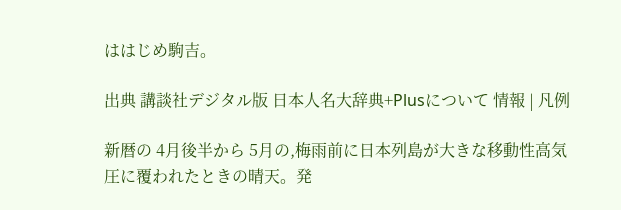ははじめ駒吉。

出典 講談社デジタル版 日本人名大辞典+Plusについて 情報 | 凡例

新暦の 4月後半から 5月の,梅雨前に日本列島が大きな移動性高気圧に覆われたときの晴天。発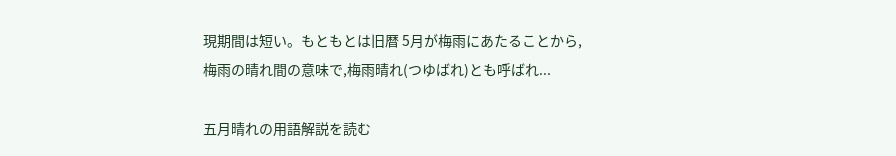現期間は短い。もともとは旧暦 5月が梅雨にあたることから,梅雨の晴れ間の意味で,梅雨晴れ(つゆばれ)とも呼ばれ...

五月晴れの用語解説を読む